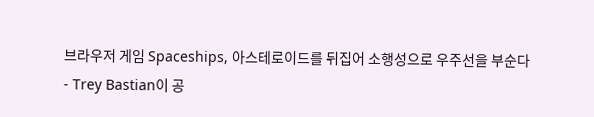브라우저 게임 Spaceships, 아스테로이드를 뒤집어 소행성으로 우주선을 부순다
- Trey Bastian이 공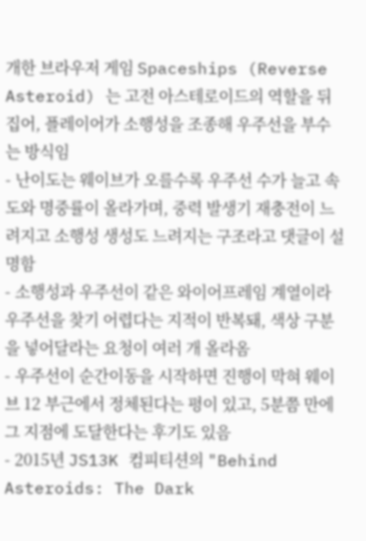개한 브라우저 게임 Spaceships (Reverse Asteroid) 는 고전 아스테로이드의 역할을 뒤집어, 플레이어가 소행성을 조종해 우주선을 부수는 방식임
- 난이도는 웨이브가 오를수록 우주선 수가 늘고 속도와 명중률이 올라가며, 중력 발생기 재충전이 느려지고 소행성 생성도 느려지는 구조라고 댓글이 설명함
- 소행성과 우주선이 같은 와이어프레임 계열이라 우주선을 찾기 어렵다는 지적이 반복돼, 색상 구분을 넣어달라는 요청이 여러 개 올라옴
- 우주선이 순간이동을 시작하면 진행이 막혀 웨이브 12 부근에서 정체된다는 평이 있고, 5분쯤 만에 그 지점에 도달한다는 후기도 있음
- 2015년 JS13K 컴피티션의 "Behind Asteroids: The Dark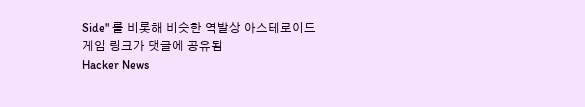Side" 를 비롯해 비슷한 역발상 아스테로이드 게임 링크가 댓글에 공유됨
Hacker News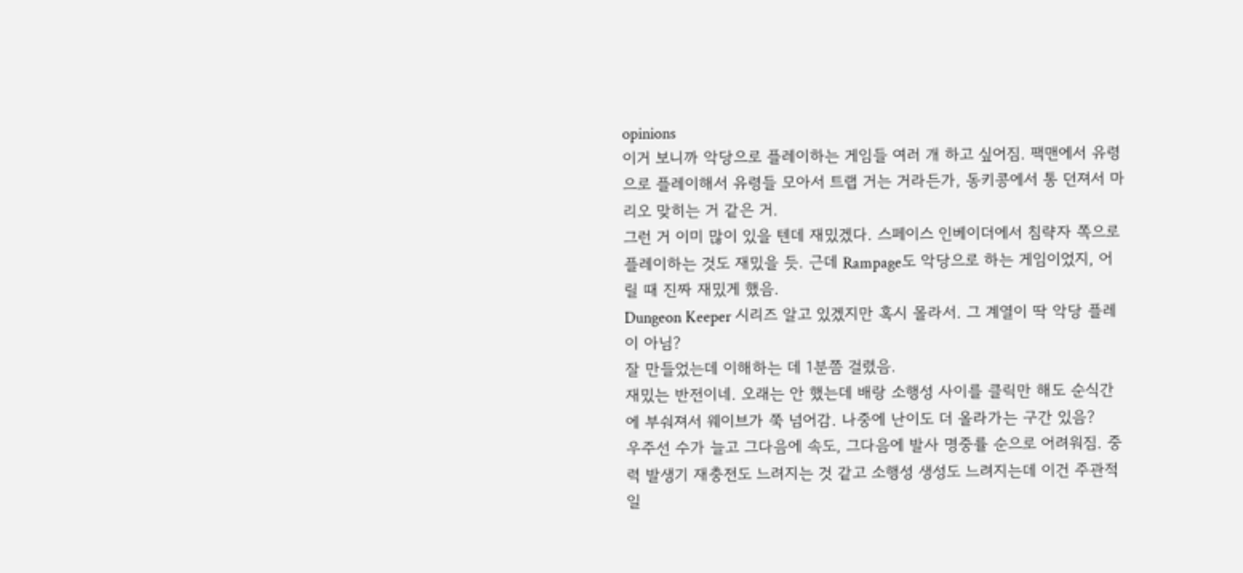opinions
이거 보니까 악당으로 플레이하는 게임들 여러 개 하고 싶어짐. 팩맨에서 유령으로 플레이해서 유령들 모아서 트랩 거는 거라든가, 동키콩에서 통 던져서 마리오 맞히는 거 같은 거.
그런 거 이미 많이 있을 텐데 재밌겠다. 스페이스 인베이더에서 침략자 쪽으로 플레이하는 것도 재밌을 듯. 근데 Rampage도 악당으로 하는 게임이었지, 어릴 때 진짜 재밌게 했음.
Dungeon Keeper 시리즈 알고 있겠지만 혹시 몰라서. 그 계열이 딱 악당 플레이 아님?
잘 만들었는데 이해하는 데 1분쯤 걸렸음.
재밌는 반전이네. 오래는 안 했는데 배랑 소행성 사이를 클릭만 해도 순식간에 부숴져서 웨이브가 쭉 넘어감. 나중에 난이도 더 올라가는 구간 있음?
우주선 수가 늘고 그다음에 속도, 그다음에 발사 명중률 순으로 어려워짐. 중력 발생기 재충전도 느려지는 것 같고 소행성 생성도 느려지는데 이건 주관적일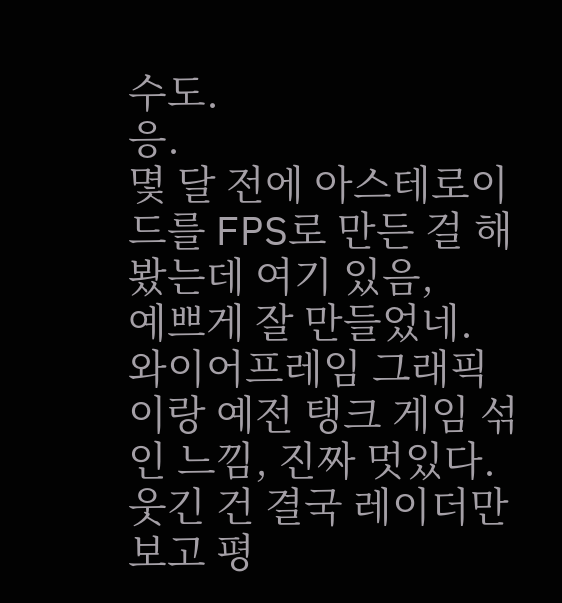수도.
응.
몇 달 전에 아스테로이드를 FPS로 만든 걸 해봤는데 여기 있음,
예쁘게 잘 만들었네.
와이어프레임 그래픽이랑 예전 탱크 게임 섞인 느낌, 진짜 멋있다.
웃긴 건 결국 레이더만 보고 평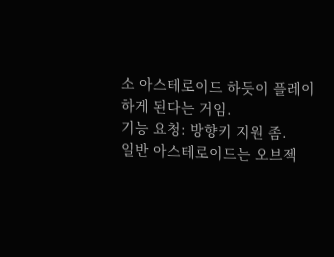소 아스테로이드 하듯이 플레이하게 된다는 거임.
기능 요청: 방향키 지원 좀.
일반 아스테로이드는 오브젝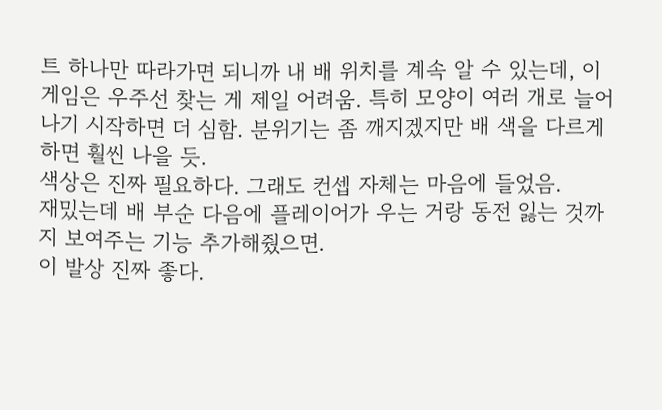트 하나만 따라가면 되니까 내 배 위치를 계속 알 수 있는데, 이 게임은 우주선 찾는 게 제일 어려움. 특히 모양이 여러 개로 늘어나기 시작하면 더 심함. 분위기는 좀 깨지겠지만 배 색을 다르게 하면 훨씬 나을 듯.
색상은 진짜 필요하다. 그래도 컨셉 자체는 마음에 들었음.
재밌는데 배 부순 다음에 플레이어가 우는 거랑 동전 잃는 것까지 보여주는 기능 추가해줬으면.
이 발상 진짜 좋다.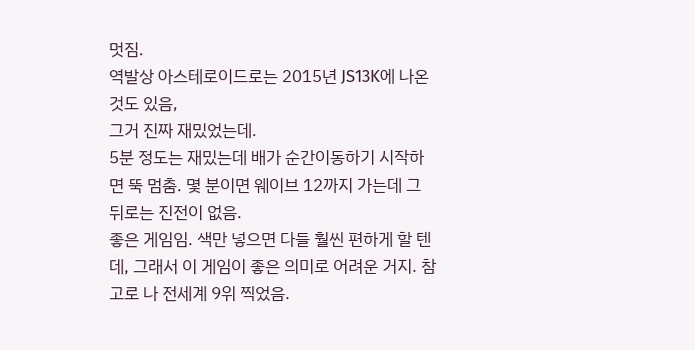멋짐.
역발상 아스테로이드로는 2015년 JS13K에 나온 것도 있음,
그거 진짜 재밌었는데.
5분 정도는 재밌는데 배가 순간이동하기 시작하면 뚝 멈춤. 몇 분이면 웨이브 12까지 가는데 그 뒤로는 진전이 없음.
좋은 게임임. 색만 넣으면 다들 훨씬 편하게 할 텐데, 그래서 이 게임이 좋은 의미로 어려운 거지. 참고로 나 전세계 9위 찍었음.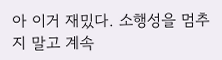아 이거 재밌다. 소행성을 멈추지 말고 계속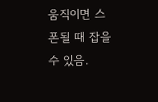움직이면 스폰될 때 잡을 수 있음.